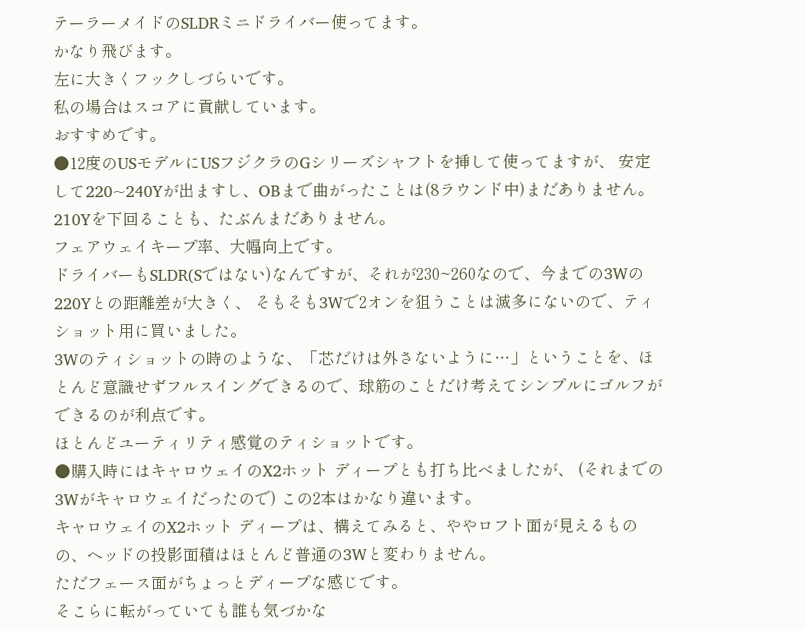テーラーメイドのSLDRミニドライバー使ってます。
かなり飛びます。
左に大きくフックしづらいです。
私の場合はスコアに貢献しています。
おすすめです。
●12度のUSモデルにUSフジクラのGシリーズシャフトを挿して使ってますが、 安定して220~240Yが出ますし、OBまで曲がったことは(8ラウンド中)まだありません。
210Yを下回ることも、たぶんまだありません。
フェアウェイキープ率、大幅向上です。
ドライバーもSLDR(Sではない)なんですが、それが230~260なので、今までの3Wの220Yとの距離差が大きく、 そもそも3Wで2オンを狙うことは滅多にないので、ティショット用に買いました。
3Wのティショットの時のような、「芯だけは外さないように…」ということを、ほとんど意識せずフルスイングできるので、球筋のことだけ考えてシンプルにゴルフができるのが利点です。
ほとんどユーティリティ感覚のティショットです。
●購入時にはキャロウェイのX2ホット ディープとも打ち比べましたが、 (それまでの3Wがキャロウェイだったので) この2本はかなり違います。
キャロウェイのX2ホット ディープは、構えてみると、ややロフト面が見えるものの、ヘッドの投影面積はほとんど普通の3Wと変わりません。
ただフェース面がちょっとディープな感じです。
そこらに転がっていても誰も気づかな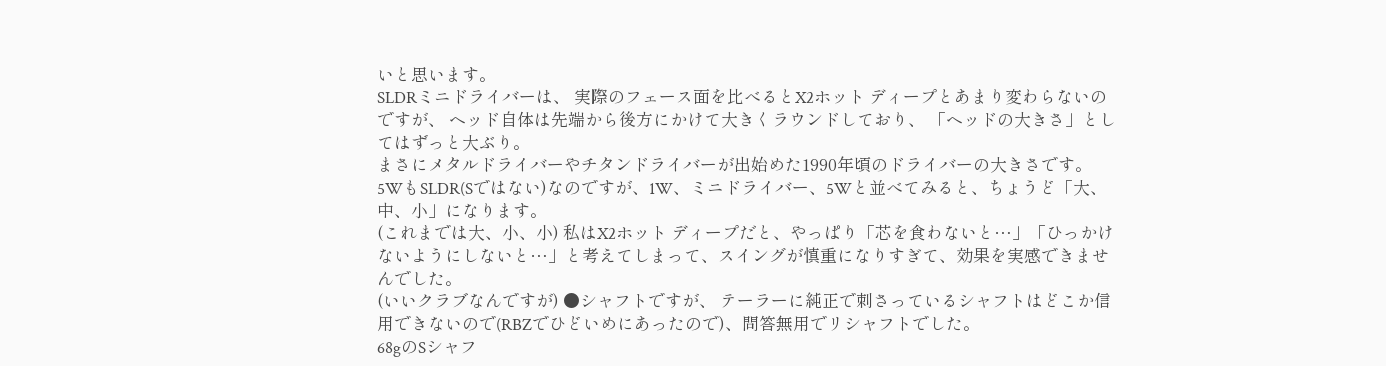いと思います。
SLDRミニドライバーは、 実際のフェース面を比べるとX2ホット ディープとあまり変わらないのですが、 ヘッド自体は先端から後方にかけて大きくラウンドしており、 「ヘッドの大きさ」としてはずっと大ぶり。
まさにメタルドライバーやチタンドライバーが出始めた1990年頃のドライバーの大きさです。
5WもSLDR(Sではない)なのですが、1W、ミニドライバー、5Wと並べてみると、ちょうど「大、中、小」になります。
(これまでは大、小、小) 私はX2ホット ディープだと、やっぱり「芯を食わないと…」「ひっかけないようにしないと…」と考えてしまって、スイングが慎重になりすぎて、効果を実感できませんでした。
(いいクラブなんですが) ●シャフトですが、 テーラーに純正で刺さっているシャフトはどこか信用できないので(RBZでひどいめにあったので)、問答無用でリシャフトでした。
68gのSシャフ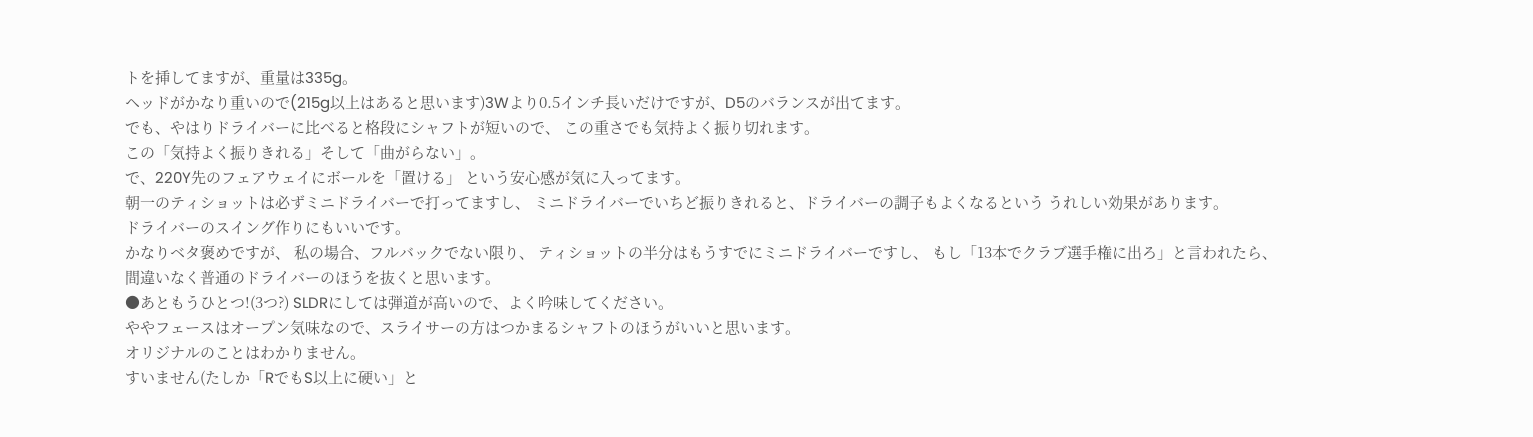トを挿してますが、重量は335g。
ヘッドがかなり重いので(215g以上はあると思います)3Wより0.5インチ長いだけですが、D5のバランスが出てます。
でも、やはりドライバーに比べると格段にシャフトが短いので、 この重さでも気持よく振り切れます。
この「気持よく振りきれる」そして「曲がらない」。
で、220Y先のフェアウェイにボールを「置ける」 という安心感が気に入ってます。
朝一のティショットは必ずミニドライバーで打ってますし、 ミニドライバーでいちど振りきれると、ドライバーの調子もよくなるという うれしい効果があります。
ドライバーのスイング作りにもいいです。
かなりベタ褒めですが、 私の場合、フルバックでない限り、 ティショットの半分はもうすでにミニドライバーですし、 もし「13本でクラブ選手権に出ろ」と言われたら、間違いなく普通のドライバーのほうを抜くと思います。
●あともうひとつ!(3つ?) SLDRにしては弾道が高いので、よく吟味してください。
ややフェースはオープン気味なので、スライサーの方はつかまるシャフトのほうがいいと思います。
オリジナルのことはわかりません。
すいません(たしか「RでもS以上に硬い」と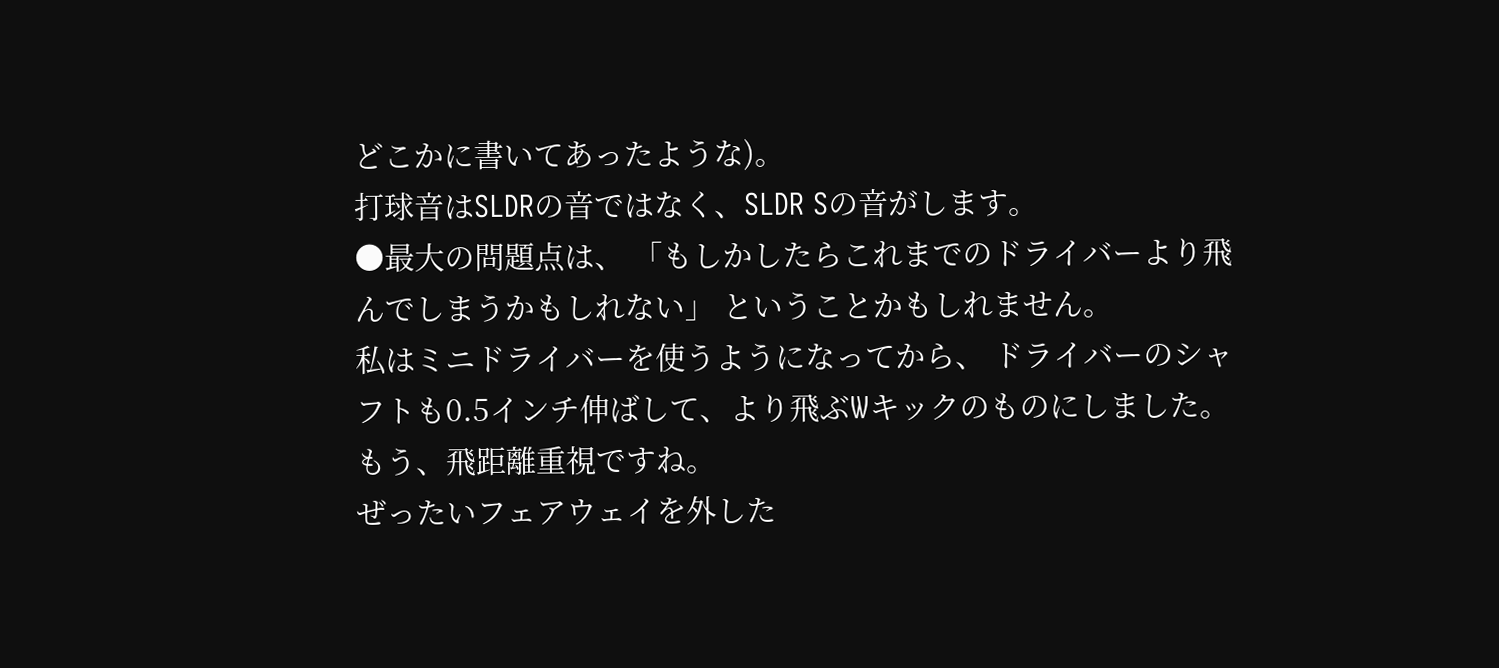どこかに書いてあったような)。
打球音はSLDRの音ではなく、SLDR Sの音がします。
●最大の問題点は、 「もしかしたらこれまでのドライバーより飛んでしまうかもしれない」 ということかもしれません。
私はミニドライバーを使うようになってから、 ドライバーのシャフトも0.5インチ伸ばして、より飛ぶWキックのものにしました。
もう、飛距離重視ですね。
ぜったいフェアウェイを外した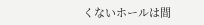くないホールは間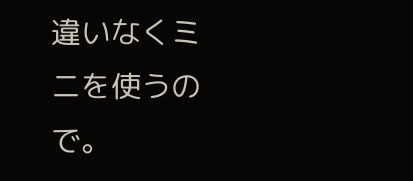違いなくミニを使うので。